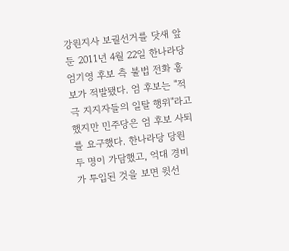강원지사 보궐선거를 닷새 앞둔 2011년 4월 22일 한나라당 엄기영 후보 측 불법 전화 홍보가 적발됐다. 엄 후보는 "적극 지지자들의 일탈 행위"라고 했지만 민주당은 엄 후보 사퇴를 요구했다. 한나라당 당원 두 명이 가담했고, 억대 경비가 투입된 것을 보면 윗선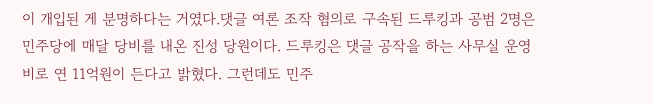이 개입된 게 분명하다는 거였다.댓글 여론 조작 혐의로 구속된 드루킹과 공범 2명은 민주당에 매달 당비를 내온 진성 당원이다. 드루킹은 댓글 공작을 하는 사무실 운영비로 연 11억원이 든다고 밝혔다. 그런데도 민주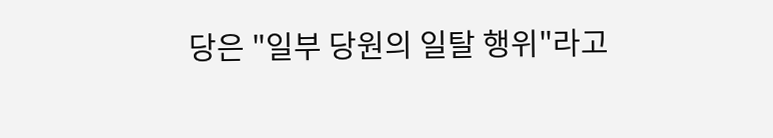당은 "일부 당원의 일탈 행위"라고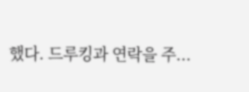했다. 드루킹과 연락을 주...